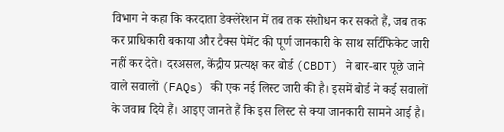विभाग ने कहा कि करदाता डेक्लेरेशन में तब तक संशोधन कर सकते हैं, जब तक कर प्राधिकारी बकाया और टैक्स पेमेंट की पूर्ण जानकारी के साथ सर्टिफिकेट जारी नहीं कर देते। दरअसल, केंद्रीय प्रत्यक्ष कर बोर्ड (CBDT) ने बार-बार पूछे जाने वाले सवालों (FAQs) की एक नई लिस्ट जारी की है। इसमें बोर्ड ने कई सवालों के जवाब दिये हैं। आइए जानते हैं कि इस लिस्ट से क्या जानकारी सामने आई है।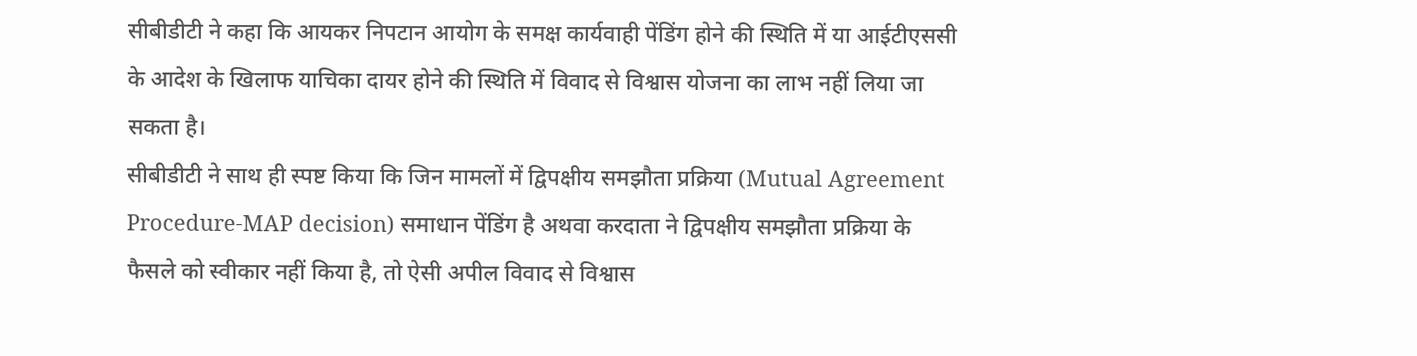सीबीडीटी ने कहा कि आयकर निपटान आयोग के समक्ष कार्यवाही पेंडिंग होने की स्थिति में या आईटीएससी के आदेश के खिलाफ याचिका दायर होने की स्थिति में विवाद से विश्वास योजना का लाभ नहीं लिया जा सकता है।
सीबीडीटी ने साथ ही स्पष्ट किया कि जिन मामलों में द्विपक्षीय समझौता प्रक्रिया (Mutual Agreement Procedure-MAP decision) समाधान पेंडिंग है अथवा करदाता ने द्विपक्षीय समझौता प्रक्रिया के फैसले को स्वीकार नहीं किया है, तो ऐसी अपील विवाद से विश्वास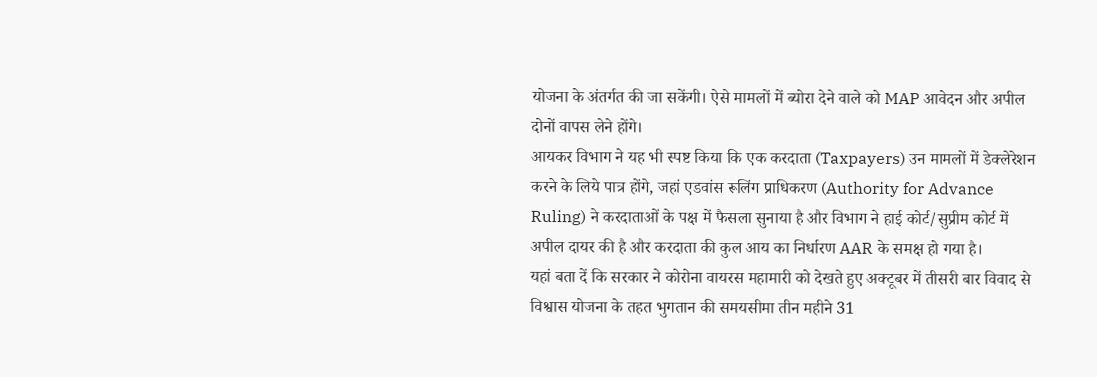योजना के अंतर्गत की जा सकेंगी। ऐसे मामलों में ब्योरा देने वाले को MAP आवेदन और अपील दोनों वापस लेने होंगे।
आयकर विभाग ने यह भी स्पष्ट किया कि एक करदाता (Taxpayers) उन मामलों में डेक्लेरेशन करने के लिये पात्र होंगे, जहां एडवांस रूलिंग प्राधिकरण (Authority for Advance Ruling) ने करदाताओं के पक्ष में फैसला सुनाया है और विभाग ने हाई कोर्ट/सुप्रीम कोर्ट में अपील दायर की है और करदाता की कुल आय का निर्धारण AAR के समक्ष हो गया है।
यहां बता दें कि सरकार ने कोरोना वायरस महामारी को देखते हुए अक्टूबर में तीसरी बार विवाद से विश्वास योजना के तहत भुगतान की समयसीमा तीन महीने 31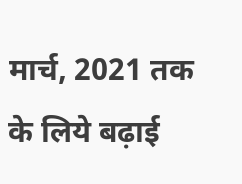मार्च, 2021 तक के लिये बढ़ाई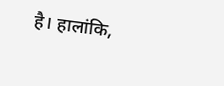है। हालांकि,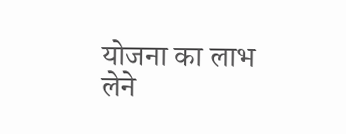योजना का लाभ लेने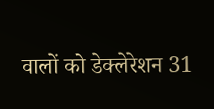वालों को डेक्लेरेशन 31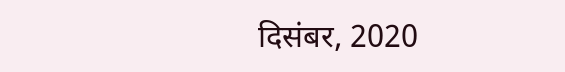दिसंबर, 2020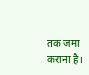तक जमा कराना है।